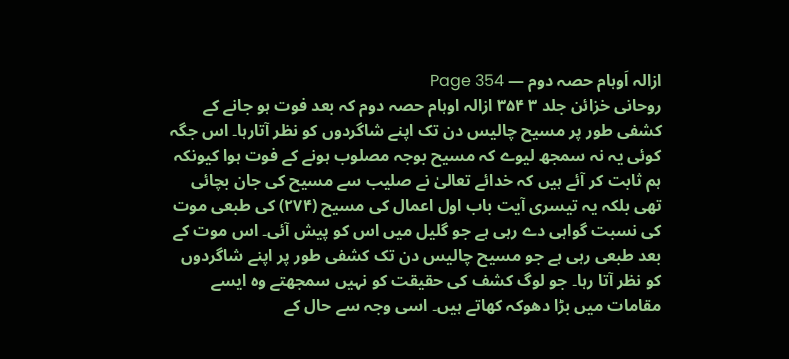ازالہ اَوہام حصہ دوم — Page 354
روحانی خزائن جلد ۳ ۳۵۴ ازالہ اوہام حصہ دوم کہ بعد فوت ہو جانے کے کشفی طور پر مسیح چالیس دن تک اپنے شاگردوں کو نظر آتارہا۔ اس جگہ کوئی یہ نہ سمجھ لیوے کہ مسیح بوجہ مصلوب ہونے کے فوت ہوا کیونکہ ہم ثابت کر آئے ہیں کہ خدائے تعالیٰ نے صلیب سے مسیح کی جان بچائی تھی بلکہ یہ تیسری آیت باب اول اعمال کی مسیح (۲۷۴) کی طبعی موت کی نسبت گواہی دے رہی ہے جو گلیل میں اس کو پیش آئی۔ اس موت کے بعد طبعی رہی ہے جو مسیح چالیس دن تک کشفی طور پر اپنے شاگردوں کو نظر آتا رہا۔ جو لوگ کشف کی حقیقت کو نہیں سمجھتے وہ ایسے مقامات میں بڑا دھوکہ کھاتے ہیں۔ اسی وجہ سے حال کے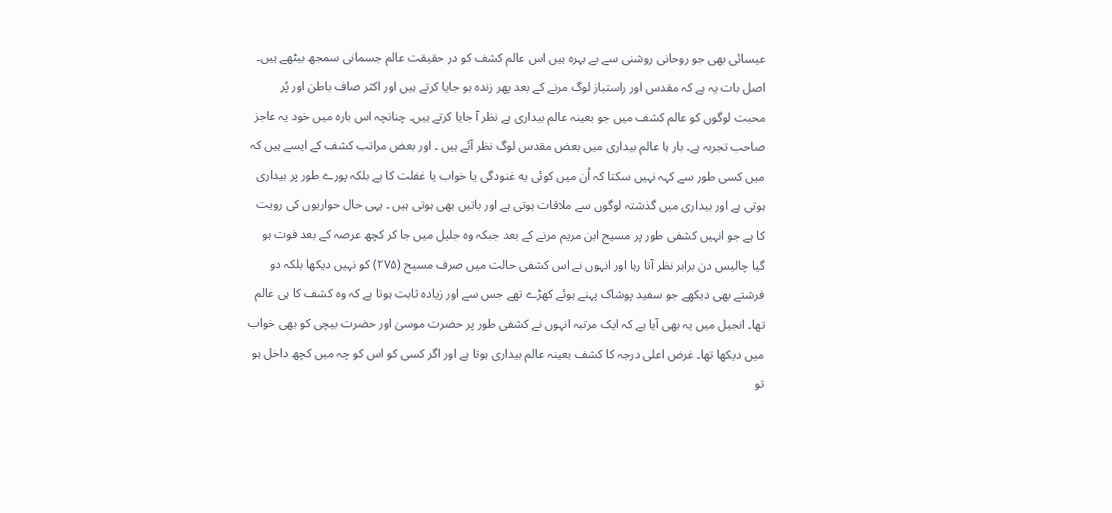عیسائی بھی جو روحانی روشنی سے بے بہرہ ہیں اس عالم کشف کو در حقیقت عالم جسمانی سمجھ بیٹھے ہیں۔ اصل بات یہ ہے کہ مقدس اور راستباز لوگ مرنے کے بعد پھر زندہ ہو جایا کرتے ہیں اور اکثر صاف باطن اور پُر محبت لوگوں کو عالم کشف میں جو بعینہ عالم بیداری ہے نظر آ جایا کرتے ہیں۔ چنانچہ اس بارہ میں خود یہ عاجز صاحب تجربہ ہے۔ بار ہا عالم بیداری میں بعض مقدس لوگ نظر آئے ہیں ۔ اور بعض مراتب کشف کے ایسے ہیں کہ میں کسی طور سے کہہ نہیں سکتا کہ اُن میں کوئی یه غنودگی یا خواب یا غفلت کا ہے بلکہ پورے طور پر بیداری ہوتی ہے اور بیداری میں گذشتہ لوگوں سے ملاقات ہوتی ہے اور باتیں بھی ہوتی ہیں ۔ یہی حال حواریوں کی رویت کا ہے جو انہیں کشفی طور پر مسیح ابن مریم مرنے کے بعد جبکہ وہ جلیل میں جا کر کچھ عرصہ کے بعد فوت ہو گیا چالیس دن برابر نظر آتا رہا اور انہوں نے اس کشفی حالت میں صرف مسیح (۲۷۵) کو نہیں دیکھا بلکہ دو فرشتے بھی دیکھے جو سفید پوشاک پہنے ہوئے کھڑے تھے جس سے اور زیادہ ثابت ہوتا ہے کہ وہ کشف کا ہی عالم تھا۔ انجیل میں یہ بھی آیا ہے کہ ایک مرتبہ انہوں نے کشفی طور پر حضرت موسیٰ اور حضرت بیچی کو بھی خواب میں دیکھا تھا۔ غرض اعلی درجہ کا کشف بعینہ عالم بیداری ہوتا ہے اور اگر کسی کو اس کو چہ میں کچھ داخل ہو تو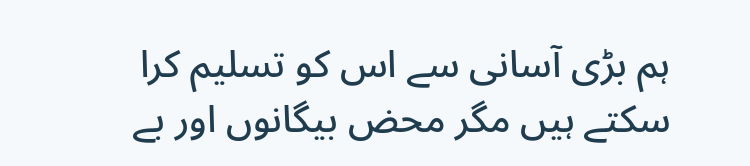ہم بڑی آسانی سے اس کو تسلیم کرا سکتے ہیں مگر محض بیگانوں اور بے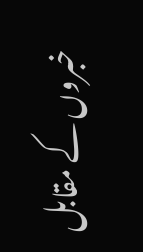خبروں کے مقابل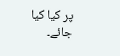پر کیا کیا جائے۔